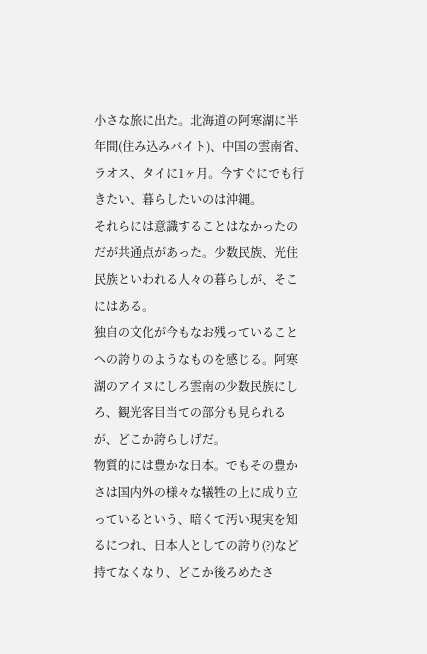小さな旅に出た。北海道の阿寒湖に半年間(住み込みバイト)、中国の雲南省、ラオス、タイに1ヶ月。今すぐにでも行きたい、暮らしたいのは沖縄。
それらには意識することはなかったのだが共通点があった。少数民族、光住民族といわれる人々の暮らしが、そこにはある。
独自の文化が今もなお残っていることへの誇りのようなものを感じる。阿寒湖のアイヌにしろ雲南の少数民族にしろ、観光客目当ての部分も見られるが、どこか誇らしげだ。
物質的には豊かな日本。でもその豊かさは国内外の様々な犠牲の上に成り立っているという、暗くて汚い現実を知るにつれ、日本人としての誇り(?)など持てなくなり、どこか後ろめたさ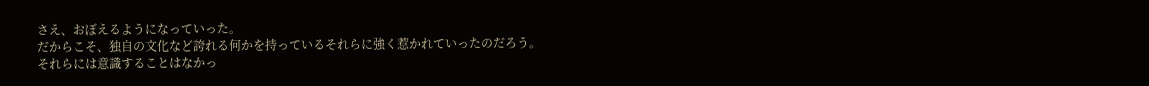さえ、おぼえるようになっていった。
だからこそ、独自の文化など誇れる何かを持っているそれらに強く惹かれていったのだろう。
それらには意識することはなかっ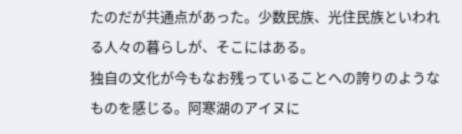たのだが共通点があった。少数民族、光住民族といわれる人々の暮らしが、そこにはある。
独自の文化が今もなお残っていることへの誇りのようなものを感じる。阿寒湖のアイヌに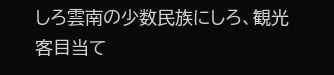しろ雲南の少数民族にしろ、観光客目当て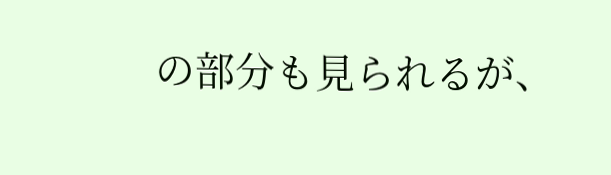の部分も見られるが、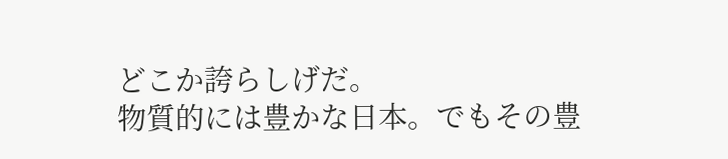どこか誇らしげだ。
物質的には豊かな日本。でもその豊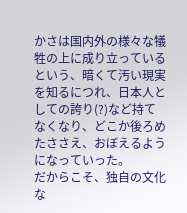かさは国内外の様々な犠牲の上に成り立っているという、暗くて汚い現実を知るにつれ、日本人としての誇り(?)など持てなくなり、どこか後ろめたささえ、おぼえるようになっていった。
だからこそ、独自の文化な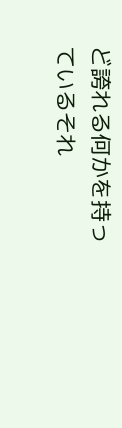ど誇れる何かを持っているそれ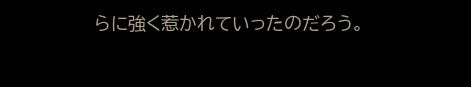らに強く惹かれていったのだろう。